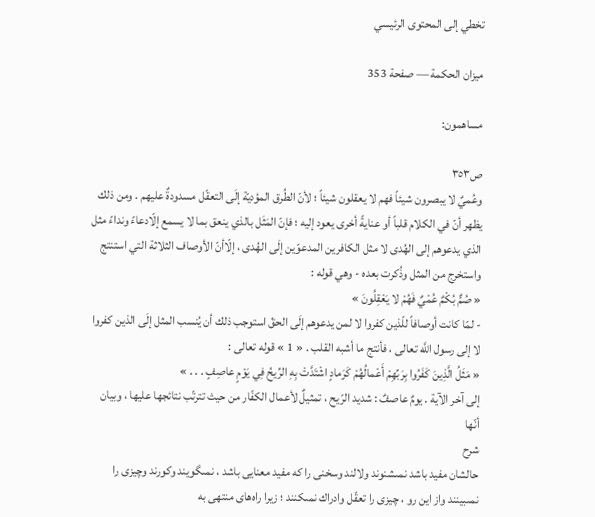تخطي إلى المحتوى الرئيسي

ميزان الحكمة — صفحة 353

مساهمون:

ص٣٥٣
وعُميٌ لا يبصرون شيئاً فهم لا يعقلون شيئاً ؛ لأنّ الطُرق المؤديّة إلَى التعقّل مسدودةٌ عليهم . ومن ذلك يظهر أنّ في الكلام قلباً أو عنايةً أخرى يعود إليه ؛ فإنّ المَثَل بالذي ينعق بما لا يسمع إلّادعاءً ونداءً مثل الذي يدعوهم إلى الهُدى لا مثل الكافرين المدعوّين إلَى الهُدى ، إلّاأنّ الأوصاف الثلاثة التي استنتج واستخرج من المثل وذُكرت بعده - وهي قوله :
« صُمٌّ بُكْمٌ عُمْيٌ فَهُمْ لا يَعْقِلُونَ »
- لمّا كانت أوصافاً للّذين كفروا لا لمن يدعوهم إلَى الحقّ استوجب ذلك أن يُنسب المثل إلَى الذين كفروا لا إلى رسول اللَّه تعالى ، فأنتج ما أشبه القلب . « 1 » قوله تعالى :
« مَثَلُ الَّذِينَ كَفَرُوا بِرَبِّهِمْ أَعْمالُهُمْ كَرَمادٍ اشْتَدَّتْ بِهِ الرِّيحُ فِي يَوْمٍ عاصِفٍ . . . »
إلى آخر الآية . يومٌ عاصفٌ : شديد الرّيح ، تمثيلٌ لأعمال الكفّار من حيث تترتّب نتائجها عليها ، وبيان أنّها
شرح
حالشان مفيد باشد نمىشنوند ولالند وسخنى را كه مفيد معنايى باشد ، نمىگويند وكورند وچيزى را نمىبينند واز اين رو ، چيزى را تعقّل وادراك نمىكنند ؛ زيرا راه‌هاى منتهى به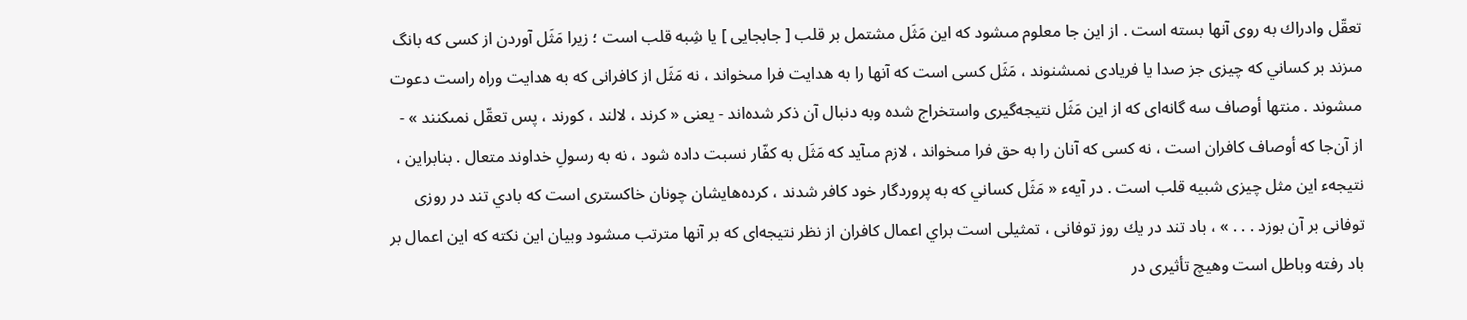تعقّل وادراك به روى آنها بسته است . از اين جا معلوم مىشود كه اين مَثَل مشتمل بر قلب [ جابجايى ] يا شِبه قلب است ؛ زيرا مَثَل آوردن از كسى كه بانگ مىزند بر كساني كه چيزى جز صدا يا فريادى نمىشنوند ، مَثَل كسى است كه آنها را به هدايت فرا مىخواند ، نه مَثَل از كافرانى كه به هدايت وراه راست دعوت مىشوند . منتها أوصاف سه گانه‌اى كه از اين مَثَل نتيجه‌گيرى واستخراج شده وبه دنبال آن ذكر شده‌اند - يعنى « كرند ، لالند ، كورند ، پس تعقّل نمىكنند » - از آن‌جا كه أوصاف كافران است ، نه كسى كه آنان را به حق فرا مىخواند ، لازم مىآيد كه مَثَل به كفّار نسبت داده شود ، نه به رسولِ خداوند متعال . بنابراين ، نتيجهء اين مثل چيزى شبيه قلب است . در آيهء « مَثَل كساني كه به پروردگار خود كافر شدند ، كرده‌هايشان چونان خاكسترى است كه بادي تند در روزى توفانى بر آن بوزد . . . » ، باد تند در يك روز توفانى ، تمثيلى است براي اعمال كافران از نظر نتيجه‌اى كه بر آنها مترتب مىشود وبيان اين نكته كه اين اعمال بر باد رفته وباطل است وهيچ تأثيرى در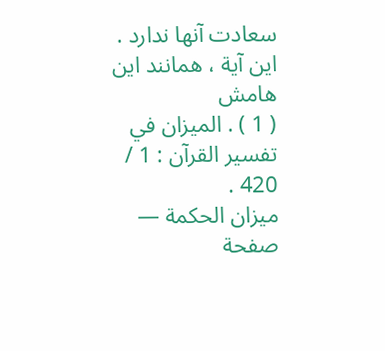سعادت آنها ندارد . اين آية ، همانند اين
هامش
( 1 ) . الميزان في تفسير القرآن : 1 / 420 .
ميزان الحكمة — صفحة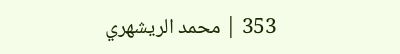353 | محمد الريشهري